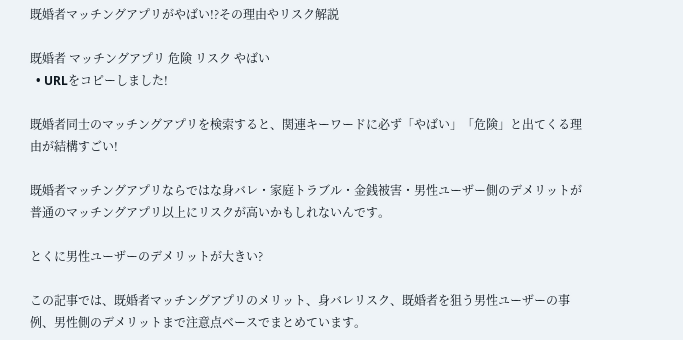既婚者マッチングアプリがやばい!?その理由やリスク解説

既婚者 マッチングアプリ 危険 リスク やばい
  • URLをコピーしました!

既婚者同士のマッチングアプリを検索すると、関連キーワードに必ず「やばい」「危険」と出てくる理由が結構すごい!

既婚者マッチングアプリならではな身バレ・家庭トラブル・金銭被害・男性ユーザー側のデメリットが普通のマッチングアプリ以上にリスクが高いかもしれないんです。

とくに男性ユーザーのデメリットが大きい?

この記事では、既婚者マッチングアプリのメリット、身バレリスク、既婚者を狙う男性ユーザーの事例、男性側のデメリットまで注意点ベースでまとめています。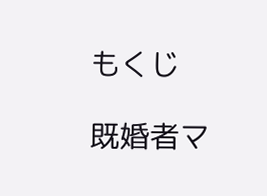もくじ

既婚者マ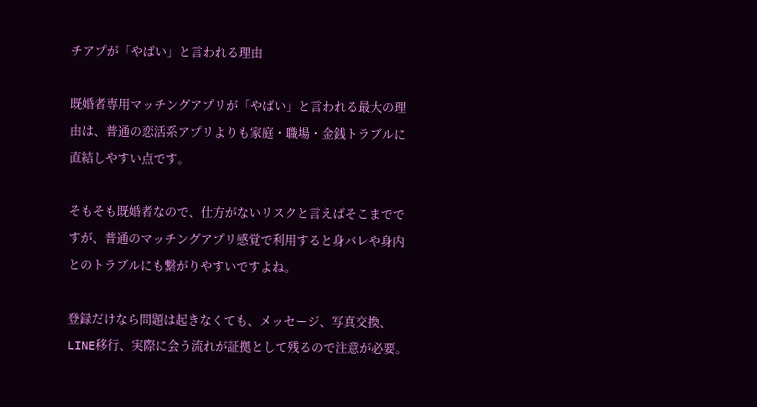チアプが「やばい」と言われる理由

既婚者専用マッチングアプリが「やばい」と言われる最大の理由は、普通の恋活系アプリよりも家庭・職場・金銭トラブルに直結しやすい点です。

そもそも既婚者なので、仕方がないリスクと言えばそこまでですが、普通のマッチングアプリ感覚で利用すると身バレや身内とのトラブルにも繋がりやすいですよね。

登録だけなら問題は起きなくても、メッセージ、写真交換、LINE移行、実際に会う流れが証拠として残るので注意が必要。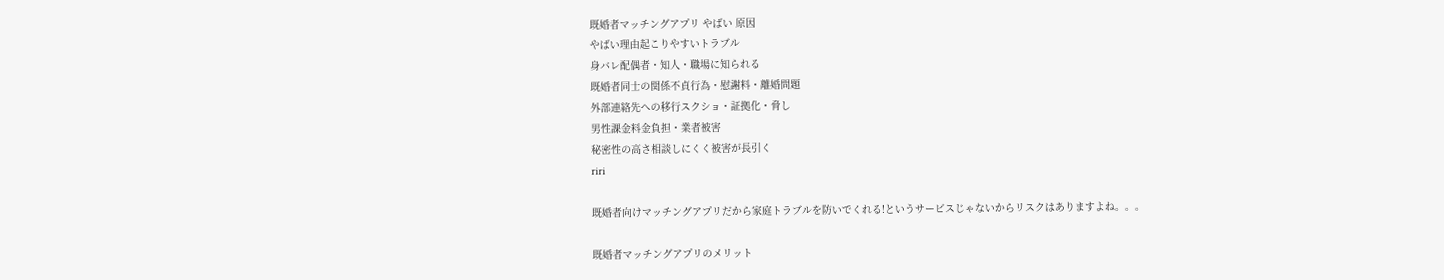既婚者マッチングアプリ やばい 原因
やばい理由起こりやすいトラブル
身バレ配偶者・知人・職場に知られる
既婚者同士の関係不貞行為・慰謝料・離婚問題
外部連絡先への移行スクショ・証拠化・脅し
男性課金料金負担・業者被害
秘密性の高さ相談しにくく被害が長引く
riri

既婚者向けマッチングアプリだから家庭トラブルを防いでくれる!というサービスじゃないからリスクはありますよね。。。

既婚者マッチングアプリのメリット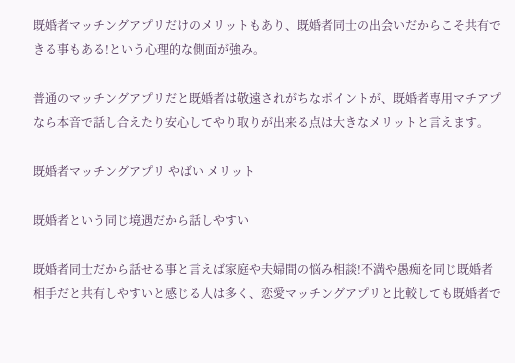既婚者マッチングアプリだけのメリットもあり、既婚者同士の出会いだからこそ共有できる事もある!という心理的な側面が強み。

普通のマッチングアプリだと既婚者は敬遠されがちなポイントが、既婚者専用マチアプなら本音で話し合えたり安心してやり取りが出来る点は大きなメリットと言えます。

既婚者マッチングアプリ やばい メリット

既婚者という同じ境遇だから話しやすい

既婚者同士だから話せる事と言えば家庭や夫婦間の悩み相談!不満や愚痴を同じ既婚者相手だと共有しやすいと感じる人は多く、恋愛マッチングアプリと比較しても既婚者で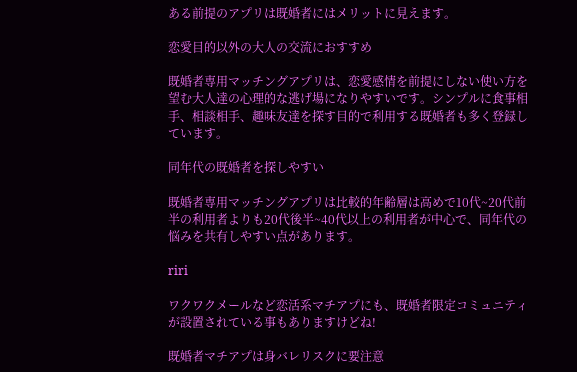ある前提のアプリは既婚者にはメリットに見えます。

恋愛目的以外の大人の交流におすすめ

既婚者専用マッチングアプリは、恋愛感情を前提にしない使い方を望む大人達の心理的な逃げ場になりやすいです。シンプルに食事相手、相談相手、趣味友達を探す目的で利用する既婚者も多く登録しています。

同年代の既婚者を探しやすい

既婚者専用マッチングアプリは比較的年齢層は高めで10代~20代前半の利用者よりも20代後半~40代以上の利用者が中心で、同年代の悩みを共有しやすい点があります。

riri

ワクワクメールなど恋活系マチアプにも、既婚者限定コミュニティが設置されている事もありますけどね!

既婚者マチアプは身バレリスクに要注意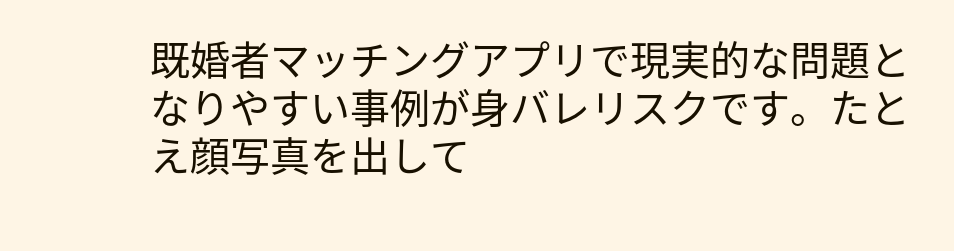既婚者マッチングアプリで現実的な問題となりやすい事例が身バレリスクです。たとえ顔写真を出して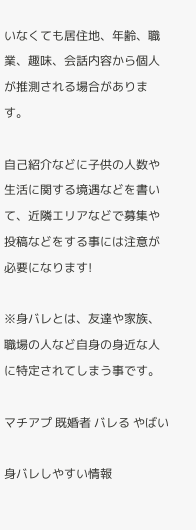いなくても居住地、年齢、職業、趣味、会話内容から個人が推測される場合があります。

自己紹介などに子供の人数や生活に関する境遇などを書いて、近隣エリアなどで募集や投稿などをする事には注意が必要になります!

※身バレとは、友達や家族、職場の人など自身の身近な人に特定されてしまう事です。

マチアプ 既婚者 バレる やばい

身バレしやすい情報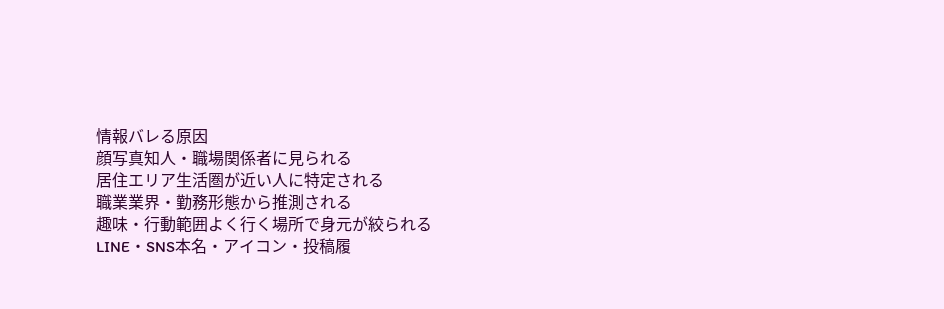情報バレる原因
顔写真知人・職場関係者に見られる
居住エリア生活圏が近い人に特定される
職業業界・勤務形態から推測される
趣味・行動範囲よく行く場所で身元が絞られる
LINE・SNS本名・アイコン・投稿履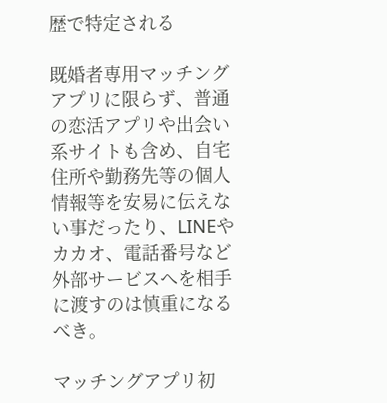歴で特定される

既婚者専用マッチングアプリに限らず、普通の恋活アプリや出会い系サイトも含め、自宅住所や勤務先等の個人情報等を安易に伝えない事だったり、LINEやカカオ、電話番号など外部サービスへを相手に渡すのは慎重になるべき。

マッチングアプリ初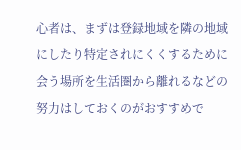心者は、まずは登録地域を隣の地域にしたり特定されにくくするために会う場所を生活圏から離れるなどの努力はしておくのがおすすめで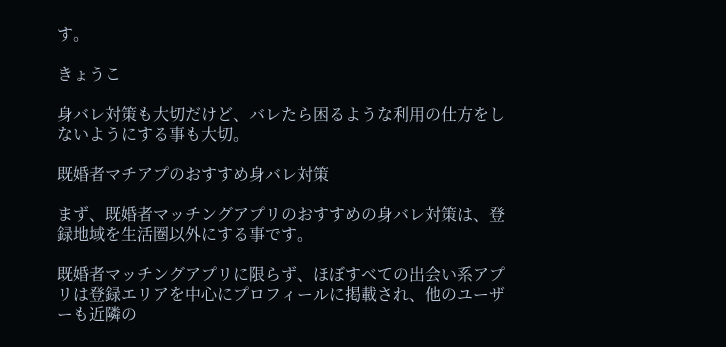す。

きょうこ

身バレ対策も大切だけど、バレたら困るような利用の仕方をしないようにする事も大切。

既婚者マチアプのおすすめ身バレ対策

まず、既婚者マッチングアプリのおすすめの身バレ対策は、登録地域を生活圏以外にする事です。

既婚者マッチングアプリに限らず、ほぼすべての出会い系アプリは登録エリアを中心にプロフィールに掲載され、他のユーザーも近隣の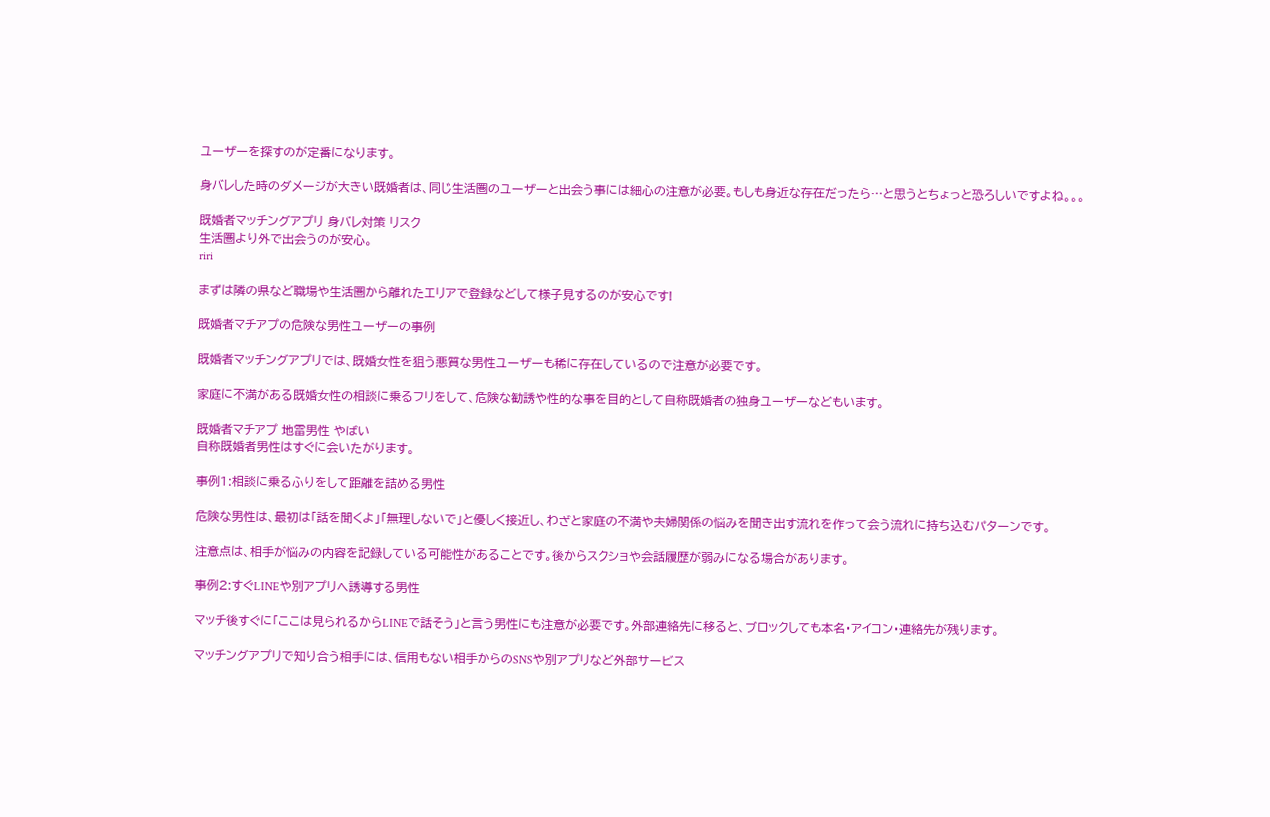ユーザーを探すのが定番になります。

身バレした時のダメージが大きい既婚者は、同じ生活圏のユーザーと出会う事には細心の注意が必要。もしも身近な存在だったら…と思うとちょっと恐ろしいですよね。。。

既婚者マッチングアプリ 身バレ対策 リスク
生活圏より外で出会うのが安心。
riri

まずは隣の県など職場や生活圏から離れたエリアで登録などして様子見するのが安心です!

既婚者マチアプの危険な男性ユーザーの事例

既婚者マッチングアプリでは、既婚女性を狙う悪質な男性ユーザーも稀に存在しているので注意が必要です。

家庭に不満がある既婚女性の相談に乗るフリをして、危険な勧誘や性的な事を目的として自称既婚者の独身ユーザーなどもいます。

既婚者マチアプ 地雷男性 やばい
自称既婚者男性はすぐに会いたがります。

事例1:相談に乗るふりをして距離を詰める男性

危険な男性は、最初は「話を聞くよ」「無理しないで」と優しく接近し、わざと家庭の不満や夫婦関係の悩みを聞き出す流れを作って会う流れに持ち込むパターンです。

注意点は、相手が悩みの内容を記録している可能性があることです。後からスクショや会話履歴が弱みになる場合があります。

事例2:すぐLINEや別アプリへ誘導する男性

マッチ後すぐに「ここは見られるからLINEで話そう」と言う男性にも注意が必要です。外部連絡先に移ると、ブロックしても本名・アイコン・連絡先が残ります。

マッチングアプリで知り合う相手には、信用もない相手からのSNSや別アプリなど外部サービス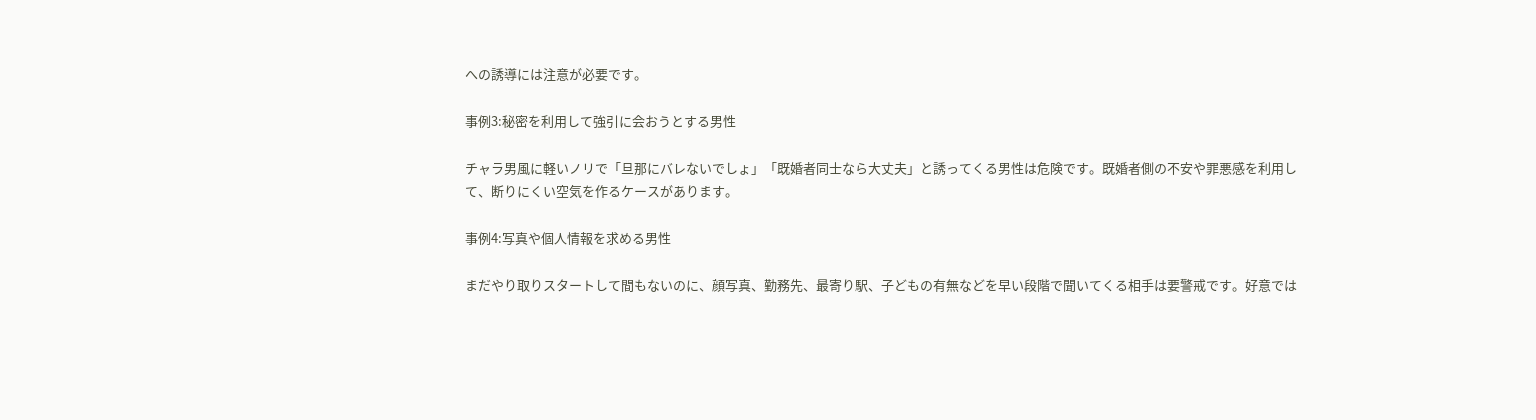への誘導には注意が必要です。

事例3:秘密を利用して強引に会おうとする男性

チャラ男風に軽いノリで「旦那にバレないでしょ」「既婚者同士なら大丈夫」と誘ってくる男性は危険です。既婚者側の不安や罪悪感を利用して、断りにくい空気を作るケースがあります。

事例4:写真や個人情報を求める男性

まだやり取りスタートして間もないのに、顔写真、勤務先、最寄り駅、子どもの有無などを早い段階で聞いてくる相手は要警戒です。好意では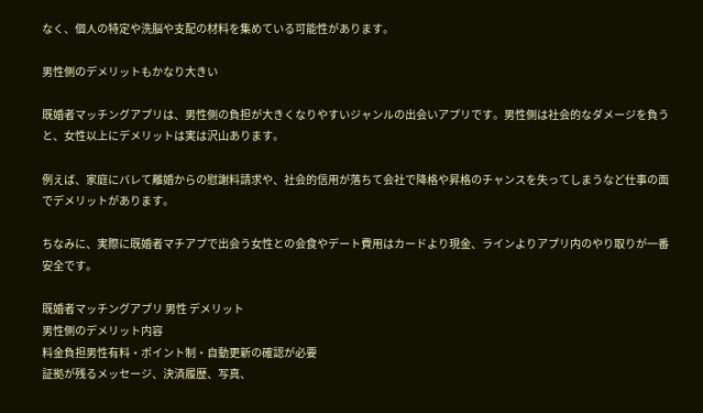なく、個人の特定や洗脳や支配の材料を集めている可能性があります。

男性側のデメリットもかなり大きい

既婚者マッチングアプリは、男性側の負担が大きくなりやすいジャンルの出会いアプリです。男性側は社会的なダメージを負うと、女性以上にデメリットは実は沢山あります。

例えば、家庭にバレて離婚からの慰謝料請求や、社会的信用が落ちて会社で降格や昇格のチャンスを失ってしまうなど仕事の面でデメリットがあります。

ちなみに、実際に既婚者マチアプで出会う女性との会食やデート費用はカードより現金、ラインよりアプリ内のやり取りが一番安全です。

既婚者マッチングアプリ 男性 デメリット
男性側のデメリット内容
料金負担男性有料・ポイント制・自動更新の確認が必要
証拠が残るメッセージ、決済履歴、写真、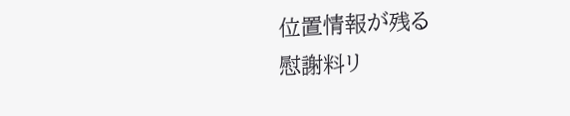位置情報が残る
慰謝料リ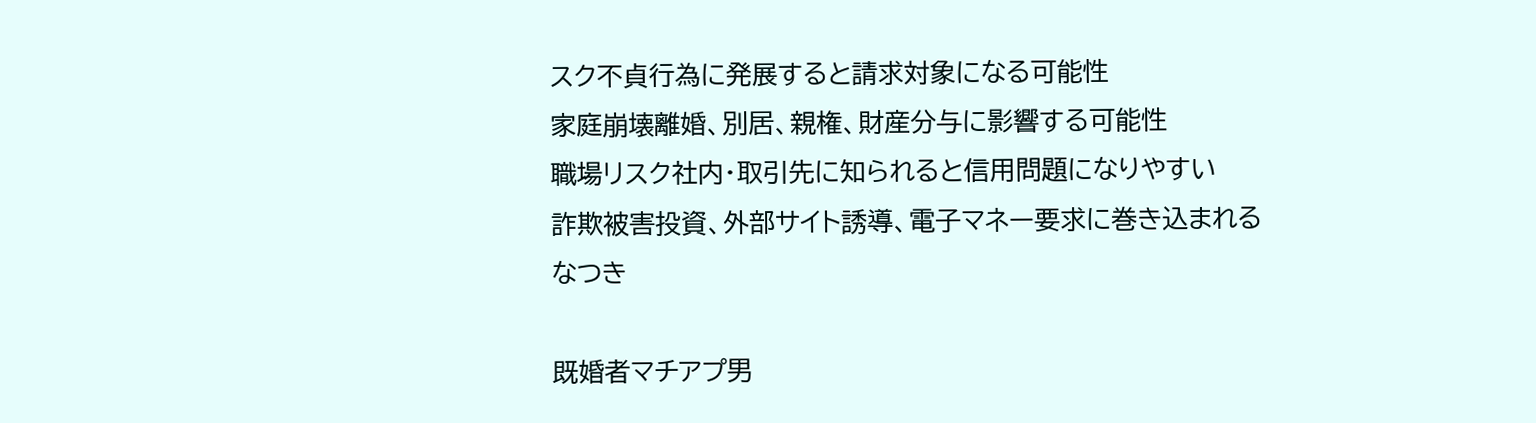スク不貞行為に発展すると請求対象になる可能性
家庭崩壊離婚、別居、親権、財産分与に影響する可能性
職場リスク社内・取引先に知られると信用問題になりやすい
詐欺被害投資、外部サイト誘導、電子マネー要求に巻き込まれる
なつき

既婚者マチアプ男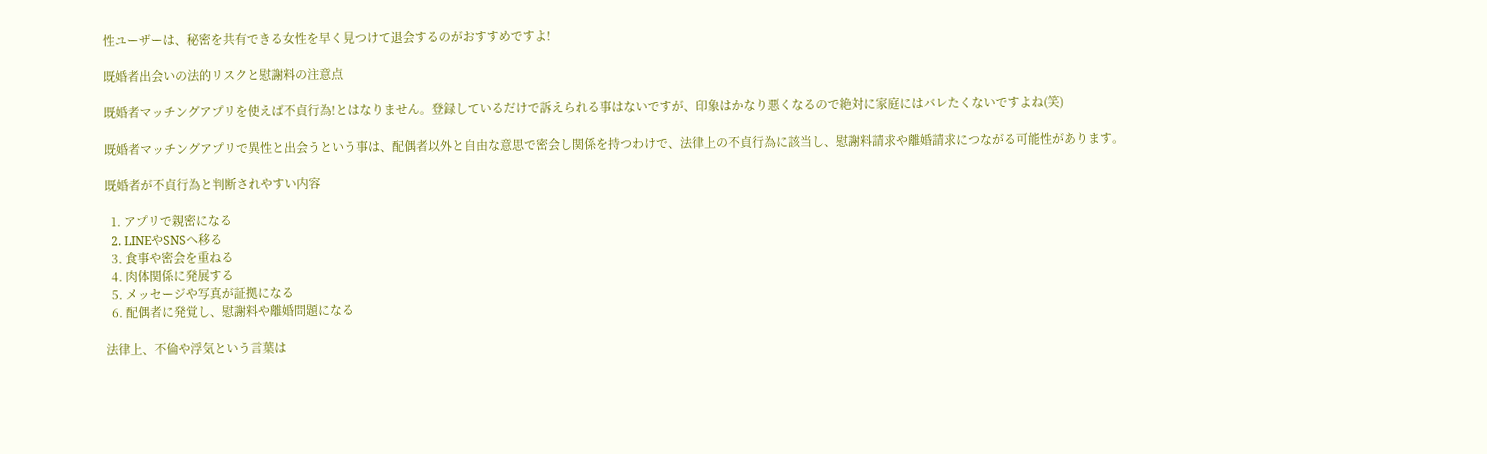性ユーザーは、秘密を共有できる女性を早く見つけて退会するのがおすすめですよ!

既婚者出会いの法的リスクと慰謝料の注意点

既婚者マッチングアプリを使えば不貞行為!とはなりません。登録しているだけで訴えられる事はないですが、印象はかなり悪くなるので絶対に家庭にはバレたくないですよね(笑)

既婚者マッチングアプリで異性と出会うという事は、配偶者以外と自由な意思で密会し関係を持つわけで、法律上の不貞行為に該当し、慰謝料請求や離婚請求につながる可能性があります。

既婚者が不貞行為と判断されやすい内容

  1. アプリで親密になる
  2. LINEやSNSへ移る
  3. 食事や密会を重ねる
  4. 肉体関係に発展する
  5. メッセージや写真が証拠になる
  6. 配偶者に発覚し、慰謝料や離婚問題になる

法律上、不倫や浮気という言葉は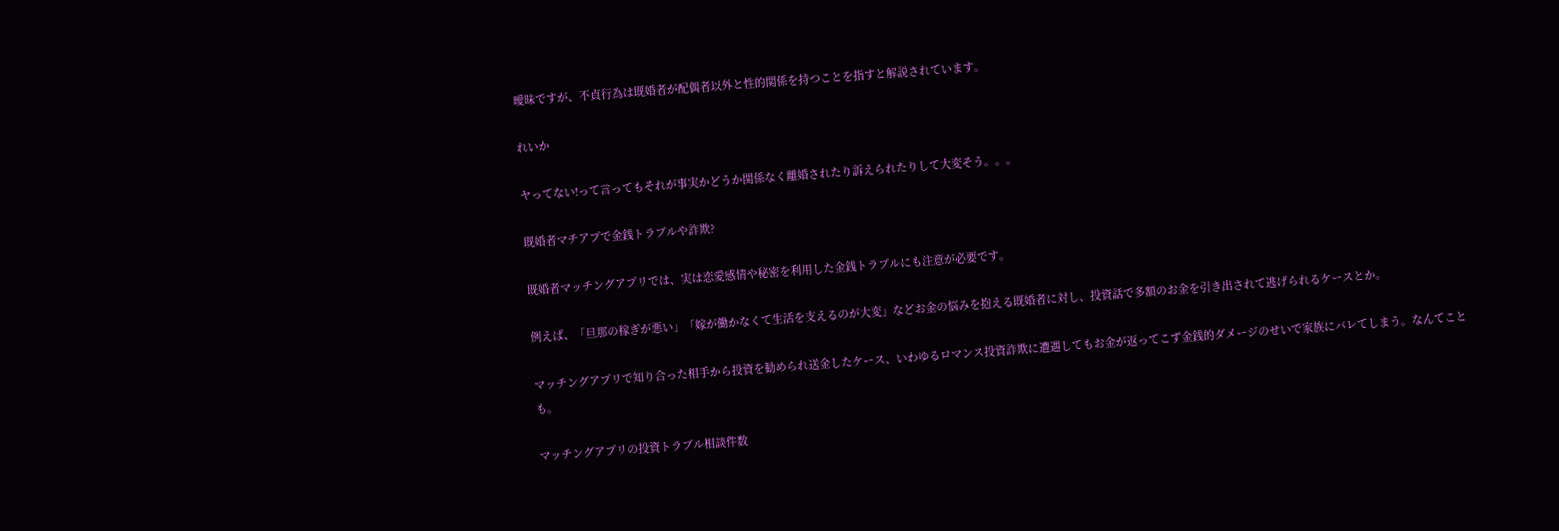曖昧ですが、不貞行為は既婚者が配偶者以外と性的関係を持つことを指すと解説されています。

れいか

ヤってない!って言ってもそれが事実かどうか関係なく離婚されたり訴えられたりして大変そう。。。

既婚者マチアプで金銭トラブルや詐欺?

既婚者マッチングアプリでは、実は恋愛感情や秘密を利用した金銭トラブルにも注意が必要です。

例えば、「旦那の稼ぎが悪い」「嫁が働かなくて生活を支えるのが大変」などお金の悩みを抱える既婚者に対し、投資話で多額のお金を引き出されて逃げられるケースとか。

マッチングアプリで知り合った相手から投資を勧められ送金したケース、いわゆるロマンス投資詐欺に遭遇してもお金が返ってこず金銭的ダメージのせいで家族にバレてしまう。なんてことも。

マッチングアプリの投資トラブル相談件数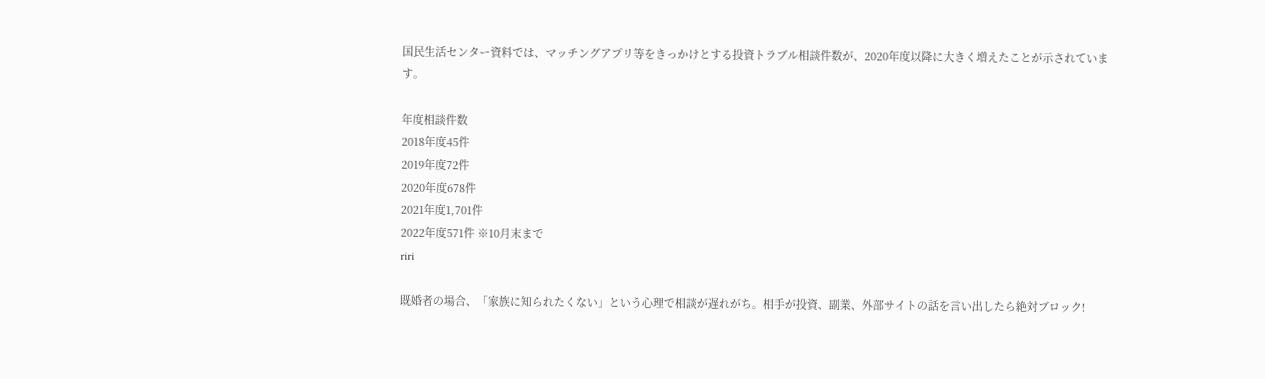国民生活センター資料では、マッチングアプリ等をきっかけとする投資トラブル相談件数が、2020年度以降に大きく増えたことが示されています。

年度相談件数
2018年度45件
2019年度72件
2020年度678件
2021年度1,701件
2022年度571件 ※10月末まで
riri

既婚者の場合、「家族に知られたくない」という心理で相談が遅れがち。相手が投資、副業、外部サイトの話を言い出したら絶対ブロック!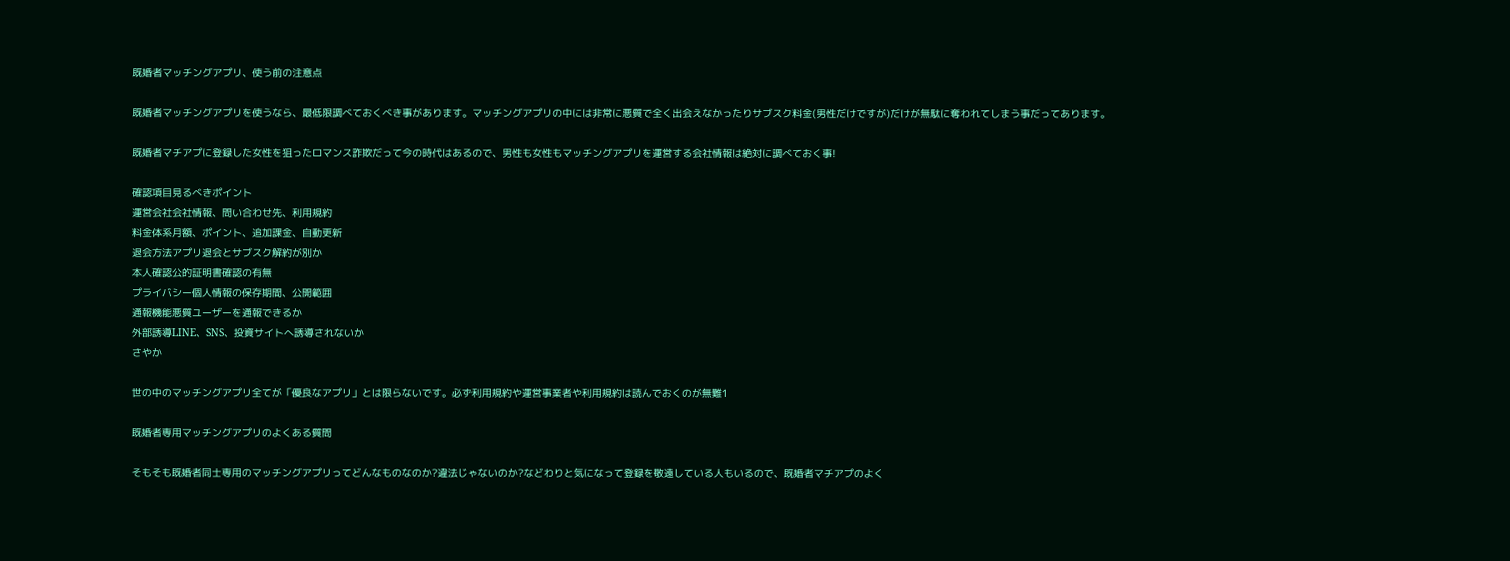既婚者マッチングアプリ、使う前の注意点

既婚者マッチングアプリを使うなら、最低限調べておくべき事があります。マッチングアプリの中には非常に悪質で全く出会えなかったりサブスク料金(男性だけですが)だけが無駄に奪われてしまう事だってあります。

既婚者マチアプに登録した女性を狙ったロマンス詐欺だって今の時代はあるので、男性も女性もマッチングアプリを運営する会社情報は絶対に調べておく事!

確認項目見るべきポイント
運営会社会社情報、問い合わせ先、利用規約
料金体系月額、ポイント、追加課金、自動更新
退会方法アプリ退会とサブスク解約が別か
本人確認公的証明書確認の有無
プライバシー個人情報の保存期間、公開範囲
通報機能悪質ユーザーを通報できるか
外部誘導LINE、SNS、投資サイトへ誘導されないか
さやか

世の中のマッチングアプリ全てが「優良なアプリ」とは限らないです。必ず利用規約や運営事業者や利用規約は読んでおくのが無難1

既婚者専用マッチングアプリのよくある質問

そもそも既婚者同士専用のマッチングアプリってどんなものなのか?違法じゃないのか?などわりと気になって登録を敬遠している人もいるので、既婚者マチアプのよく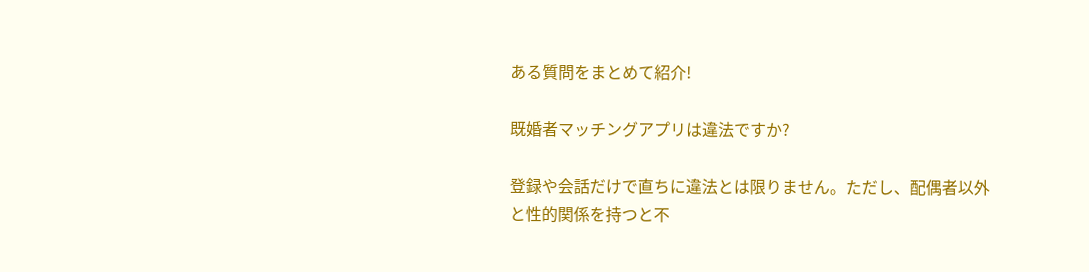ある質問をまとめて紹介!

既婚者マッチングアプリは違法ですか?

登録や会話だけで直ちに違法とは限りません。ただし、配偶者以外と性的関係を持つと不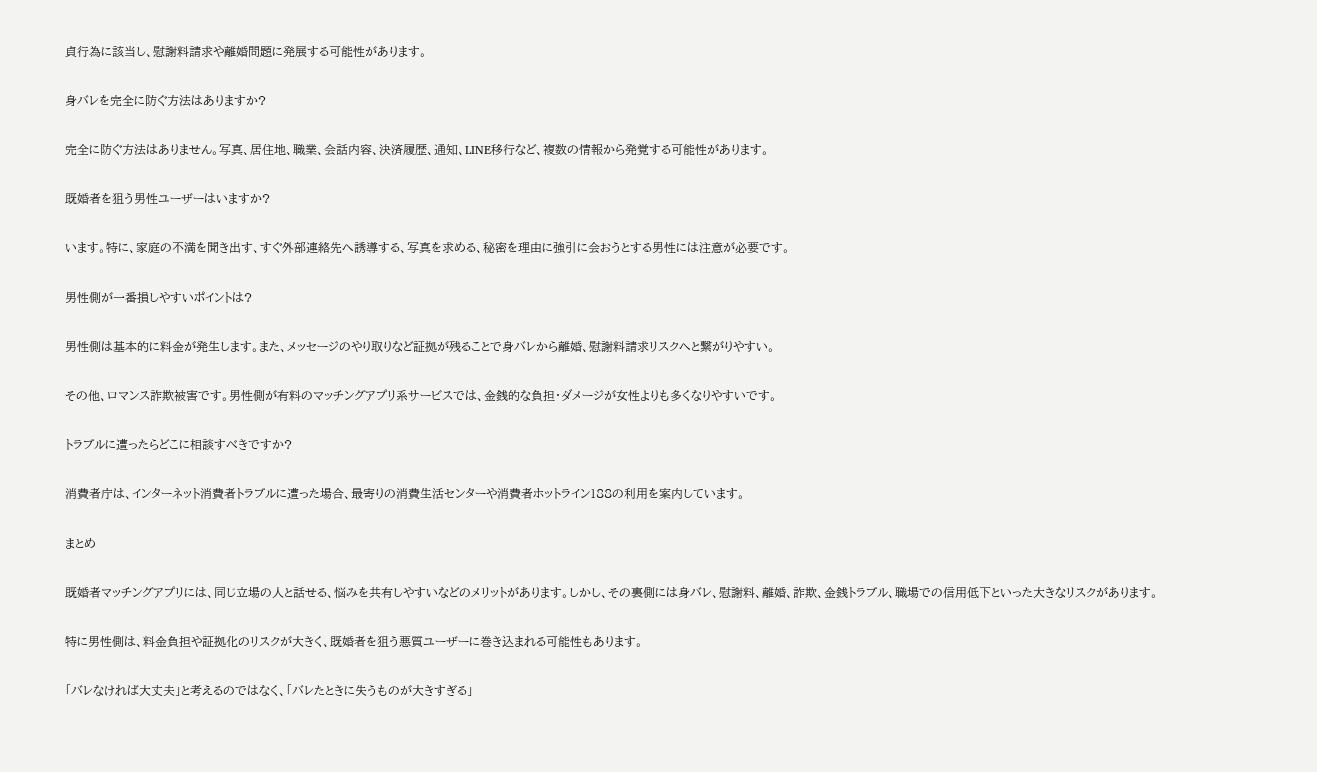貞行為に該当し、慰謝料請求や離婚問題に発展する可能性があります。

身バレを完全に防ぐ方法はありますか?

完全に防ぐ方法はありません。写真、居住地、職業、会話内容、決済履歴、通知、LINE移行など、複数の情報から発覚する可能性があります。

既婚者を狙う男性ユーザーはいますか?

います。特に、家庭の不満を聞き出す、すぐ外部連絡先へ誘導する、写真を求める、秘密を理由に強引に会おうとする男性には注意が必要です。

男性側が一番損しやすいポイントは?

男性側は基本的に料金が発生します。また、メッセージのやり取りなど証拠が残ることで身バレから離婚、慰謝料請求リスクへと繋がりやすい。

その他、ロマンス詐欺被害です。男性側が有料のマッチングアプリ系サービスでは、金銭的な負担・ダメージが女性よりも多くなりやすいです。

トラブルに遭ったらどこに相談すべきですか?

消費者庁は、インターネット消費者トラブルに遭った場合、最寄りの消費生活センターや消費者ホットライン188の利用を案内しています。

まとめ

既婚者マッチングアプリには、同じ立場の人と話せる、悩みを共有しやすいなどのメリットがあります。しかし、その裏側には身バレ、慰謝料、離婚、詐欺、金銭トラブル、職場での信用低下といった大きなリスクがあります。

特に男性側は、料金負担や証拠化のリスクが大きく、既婚者を狙う悪質ユーザーに巻き込まれる可能性もあります。

「バレなければ大丈夫」と考えるのではなく、「バレたときに失うものが大きすぎる」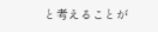と考えることが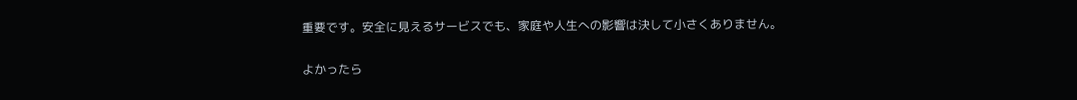重要です。安全に見えるサービスでも、家庭や人生への影響は決して小さくありません。

よかったら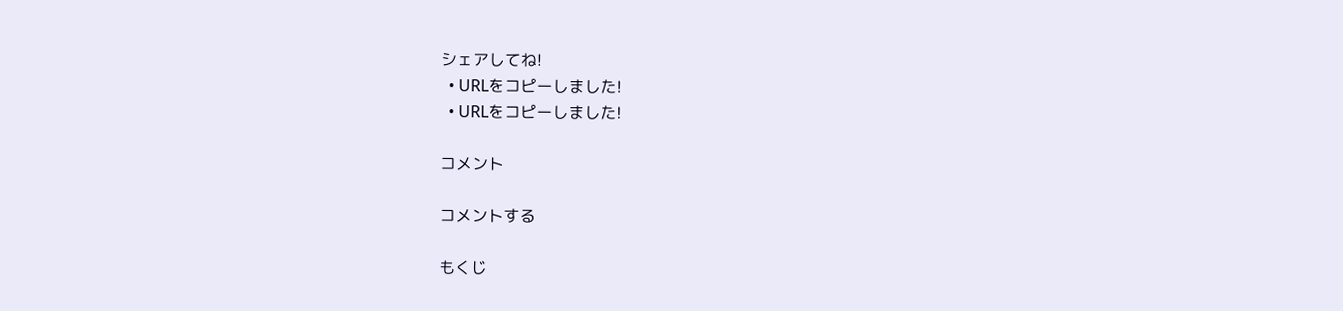シェアしてね!
  • URLをコピーしました!
  • URLをコピーしました!

コメント

コメントする

もくじ